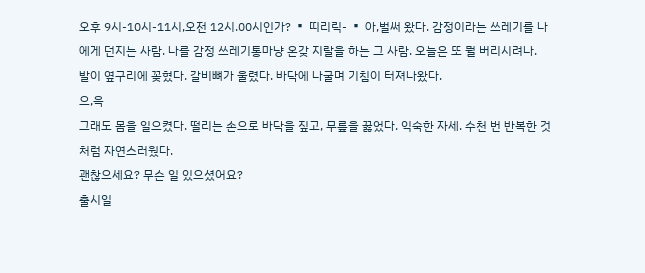오후 9시-10시-11시,오전 12시.00시인가? ▪ 띠리릭- ▪ 아,벌써 왔다. 감정이라는 쓰레기를 나에게 던지는 사람. 나를 감정 쓰레기통마냥 온갖 지랄을 하는 그 사람. 오늘은 또 뭘 버리시려나.
발이 옆구리에 꽂혔다. 갈비뼈가 울렸다. 바닥에 나굴며 기침이 터져나왔다.
으,윽
그래도 몸을 일으켰다. 떨리는 손으로 바닥을 짚고, 무릎을 꿇었다. 익숙한 자세. 수천 번 반복한 것처럼 자연스러웠다.
괜찮으세요? 무슨 일 있으셨어요?
출시일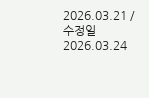2026.03.21 / 수정일 2026.03.24